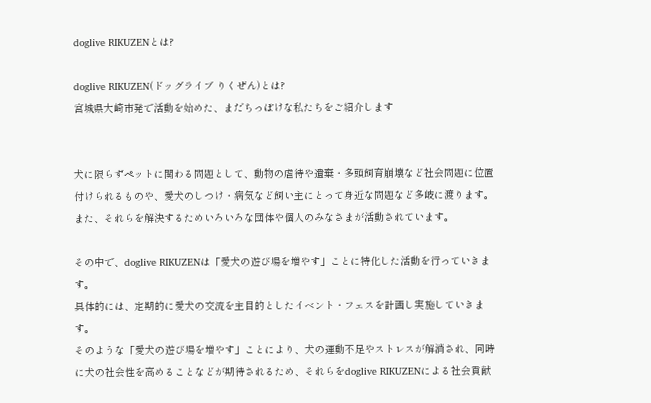doglive RIKUZENとは?

doglive RIKUZEN(ドッグライブ りくぜん)とは?
宮城県大崎市発で活動を始めた、まだちっぽけな私たちをご紹介します


犬に限らずペットに関わる問題として、動物の虐待や遺棄・多頭飼育崩壊など社会問題に位置付けられるものや、愛犬のしつけ・病気など飼い主にとって身近な問題など多岐に渡ります。
また、それらを解決するためいろいろな団体や個人のみなさまが活動されています。

その中で、doglive RIKUZENは「愛犬の遊び場を増やす」ことに特化した活動を行っていきます。
具体的には、定期的に愛犬の交流を主目的としたイベント・フェスを計画し実施していきます。
そのような「愛犬の遊び場を増やす」ことにより、犬の運動不足やストレスが解消され、同時に犬の社会性を高めることなどが期待されるため、それらをdoglive RIKUZENによる社会貢献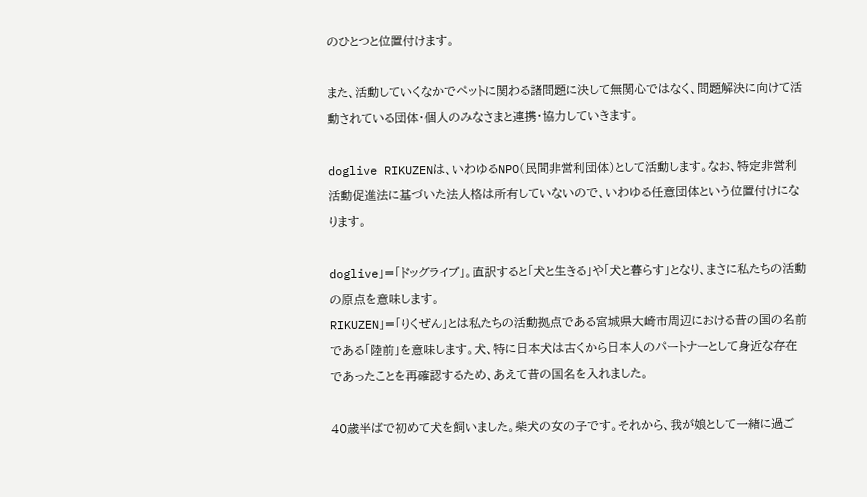のひとつと位置付けます。

また、活動していくなかでペットに関わる諸問題に決して無関心ではなく、問題解決に向けて活動されている団体・個人のみなさまと連携・協力していきます。

doglive RIKUZENは、いわゆるNPO(民間非営利団体)として活動します。なお、特定非営利活動促進法に基づいた法人格は所有していないので、いわゆる任意団体という位置付けになります。

doglive」=「ドッグライブ」。直訳すると「犬と生きる」や「犬と暮らす」となり、まさに私たちの活動の原点を意味します。
RIKUZEN」=「りくぜん」とは私たちの活動拠点である宮城県大崎市周辺における昔の国の名前である「陸前」を意味します。犬、特に日本犬は古くから日本人のパートナーとして身近な存在であったことを再確認するため、あえて昔の国名を入れました。

40歳半ばで初めて犬を飼いました。柴犬の女の子です。それから、我が娘として一緒に過ご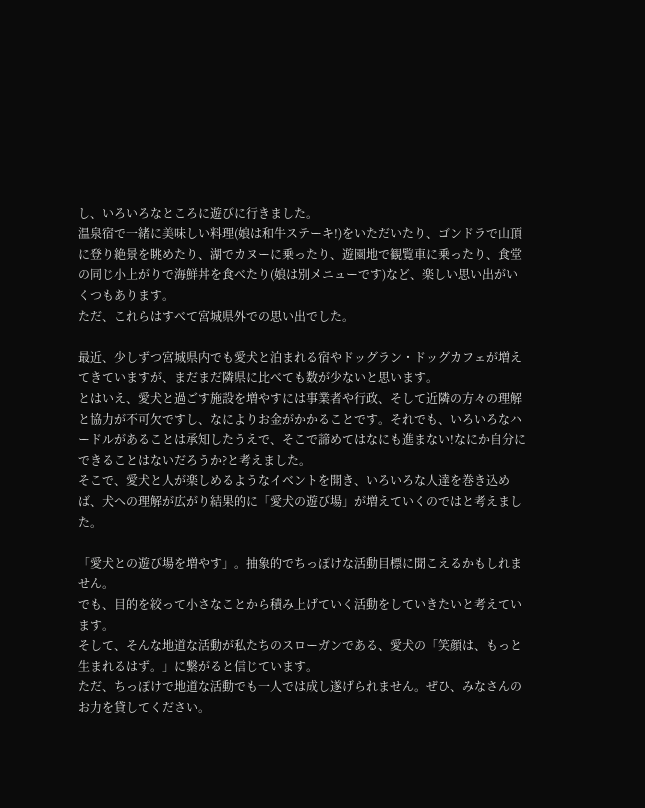し、いろいろなところに遊びに行きました。
温泉宿で一緒に美味しい料理(娘は和牛ステーキ!)をいただいたり、ゴンドラで山頂に登り絶景を眺めたり、湖でカヌーに乗ったり、遊園地で観覧車に乗ったり、食堂の同じ小上がりで海鮮丼を食べたり(娘は別メニューです)など、楽しい思い出がいくつもあります。
ただ、これらはすべて宮城県外での思い出でした。

最近、少しずつ宮城県内でも愛犬と泊まれる宿やドッグラン・ドッグカフェが増えてきていますが、まだまだ隣県に比べても数が少ないと思います。
とはいえ、愛犬と過ごす施設を増やすには事業者や行政、そして近隣の方々の理解と協力が不可欠ですし、なによりお金がかかることです。それでも、いろいろなハードルがあることは承知したうえで、そこで諦めてはなにも進まない!なにか自分にできることはないだろうか?と考えました。
そこで、愛犬と人が楽しめるようなイベントを開き、いろいろな人達を巻き込めば、犬への理解が広がり結果的に「愛犬の遊び場」が増えていくのではと考えました。

「愛犬との遊び場を増やす」。抽象的でちっぽけな活動目標に聞こえるかもしれません。
でも、目的を絞って小さなことから積み上げていく活動をしていきたいと考えています。
そして、そんな地道な活動が私たちのスローガンである、愛犬の「笑顔は、もっと生まれるはず。」に繋がると信じています。
ただ、ちっぽけで地道な活動でも一人では成し遂げられません。ぜひ、みなさんのお力を貸してください。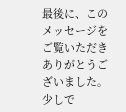最後に、このメッセージをご覧いただきありがとうございました。少しで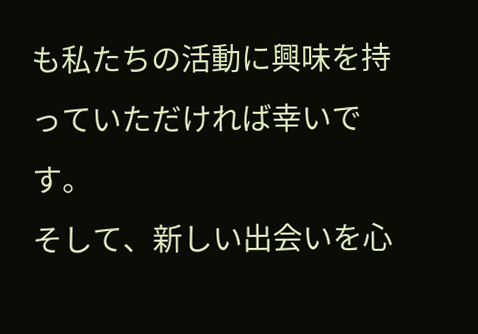も私たちの活動に興味を持っていただければ幸いです。
そして、新しい出会いを心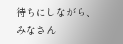待ちにしながら、みなさん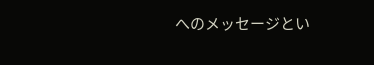へのメッセージとい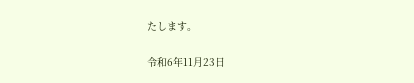たします。

令和6年11月23日